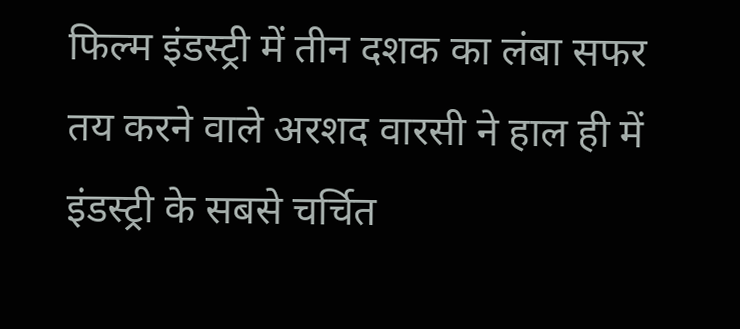फिल्म इंडस्ट्री में तीन दशक का लंबा सफर तय करने वाले अरशद वारसी ने हाल ही में इंडस्ट्री के सबसे चर्चित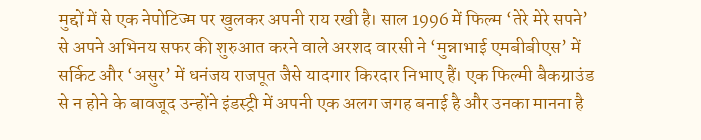मुद्दों में से एक नेपोटिज्म पर खुलकर अपनी राय रखी है। साल 1996 में फिल्म ‘तेरे मेरे सपने’ से अपने अभिनय सफर की शुरुआत करने वाले अरशद वारसी ने ‘मुन्नाभाई एमबीबीएस’ में सर्किट और ‘असुर’ में धनंजय राजपूत जैसे यादगार किरदार निभाए हैं। एक फिल्मी बैकग्राउंड से न होने के बावजूद उन्होंने इंडस्ट्री में अपनी एक अलग जगह बनाई है और उनका मानना है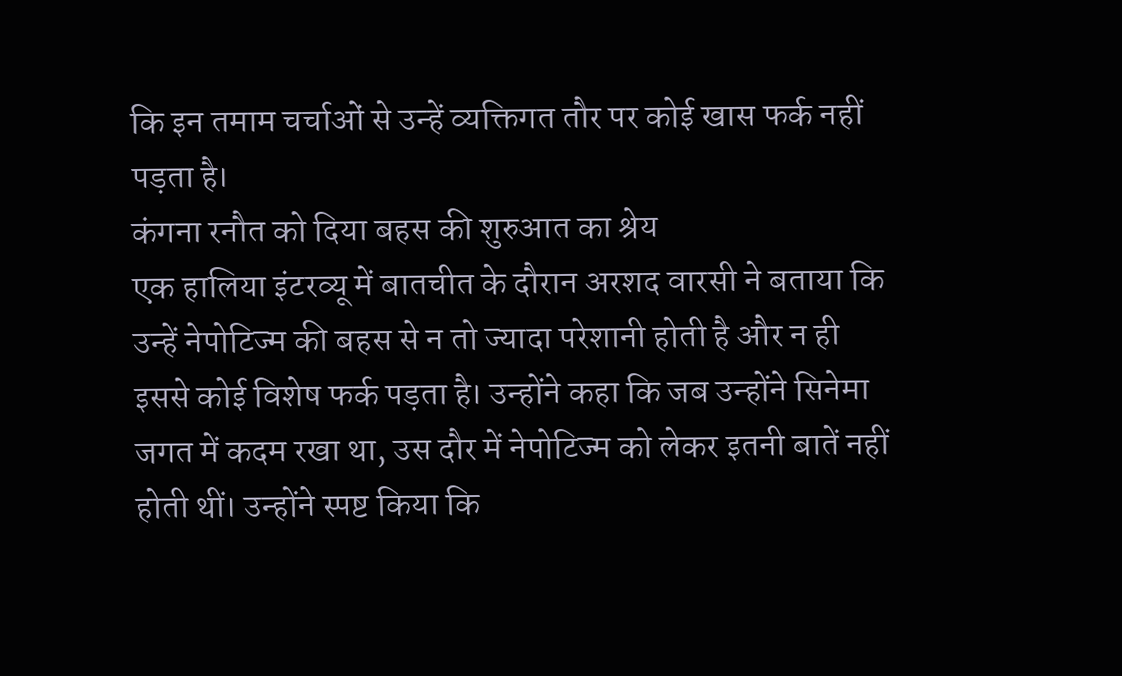कि इन तमाम चर्चाओं से उन्हें व्यक्तिगत तौर पर कोई खास फर्क नहीं पड़ता है।
कंगना रनौत को दिया बहस की शुरुआत का श्रेय
एक हालिया इंटरव्यू में बातचीत के दौरान अरशद वारसी ने बताया कि उन्हें नेपोटिज्म की बहस से न तो ज्यादा परेशानी होती है और न ही इससे कोई विशेष फर्क पड़ता है। उन्होंने कहा कि जब उन्होंने सिनेमा जगत में कदम रखा था, उस दौर में नेपोटिज्म को लेकर इतनी बातें नहीं होती थीं। उन्होंने स्पष्ट किया कि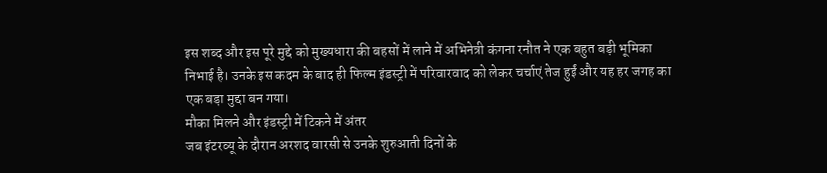इस शब्द और इस पूरे मुद्दे को मुख्यधारा की बहसों में लाने में अभिनेत्री कंगना रनौत ने एक बहुत बड़ी भूमिका निभाई है। उनके इस कदम के बाद ही फिल्म इंडस्ट्री में परिवारवाद को लेकर चर्चाएं तेज हुईं और यह हर जगह का एक बड़ा मुद्दा बन गया।
मौका मिलने और इंडस्ट्री में टिकने में अंतर
जब इंटरव्यू के दौरान अरशद वारसी से उनके शुरुआती दिनों के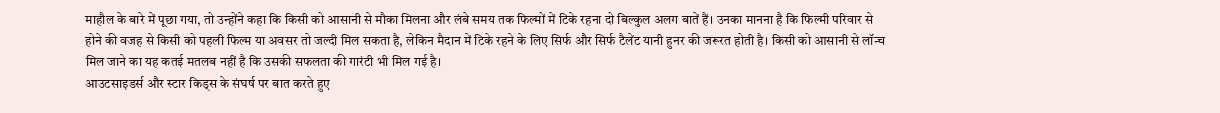माहौल के बारे में पूछा गया, तो उन्होंने कहा कि किसी को आसानी से मौका मिलना और लंबे समय तक फिल्मों में टिके रहना दो बिल्कुल अलग बातें हैं। उनका मानना है कि फिल्मी परिवार से होने की वजह से किसी को पहली फिल्म या अवसर तो जल्दी मिल सकता है, लेकिन मैदान में टिके रहने के लिए सिर्फ और सिर्फ टैलेंट यानी हुनर की जरूरत होती है। किसी को आसानी से लॉन्च मिल जाने का यह कतई मतलब नहीं है कि उसकी सफलता की गारंटी भी मिल गई है।
आउटसाइडर्स और स्टार किड्स के संघर्ष पर बात करते हुए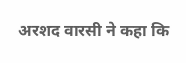अरशद वारसी ने कहा कि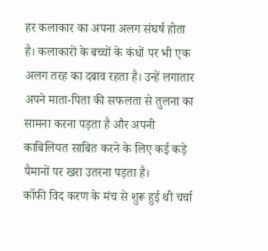हर कलाकार का अपना अलग संघर्ष होता है। कलाकारों के बच्चों के कंधों पर भी एक अलग तरह का दबाव रहता है। उन्हें लगातार अपने माता-पिता की सफलता से तुलना का सामना करना पड़ता है और अपनी काबिलियत साबित करने के लिए कई कड़े पैमानों पर खरा उतरना पड़ता है।
कॉफी विद करण के मंच से शुरू हुई थी चर्चा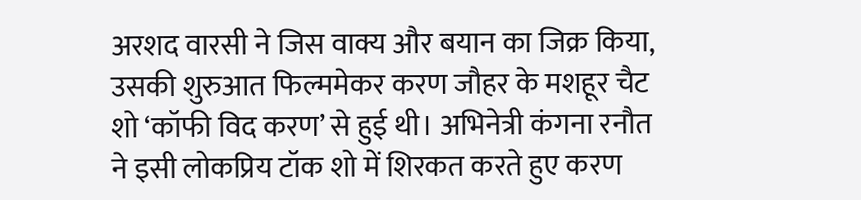अरशद वारसी ने जिस वाक्य और बयान का जिक्र किया, उसकी शुरुआत फिल्ममेकर करण जौहर के मशहूर चैट शो ‘कॉफी विद करण’ से हुई थी। अभिनेत्री कंगना रनौत ने इसी लोकप्रिय टॉक शो में शिरकत करते हुए करण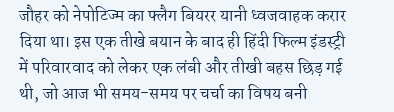जौहर को नेपोटिज्म का फ्लैग बियरर यानी ध्वजवाहक करार दिया था। इस एक तीखे बयान के बाद ही हिंदी फिल्म इंडस्ट्री में परिवारवाद को लेकर एक लंबी और तीखी बहस छिड़ गई थी, जो आज भी समय-समय पर चर्चा का विषय बनी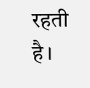रहती है।